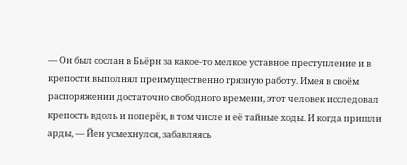— Он был сослан в Бьёрн за какое-то мелкое уставное преступление и в крепости выполнял преимущественно грязную работу. Имея в своём распоряжении достаточно свободного времени, этот человек исследовал крепость вдоль и поперёк, в том числе и её тайные ходы. И когда пришли арды, — Йен усмехнулся, забавляясь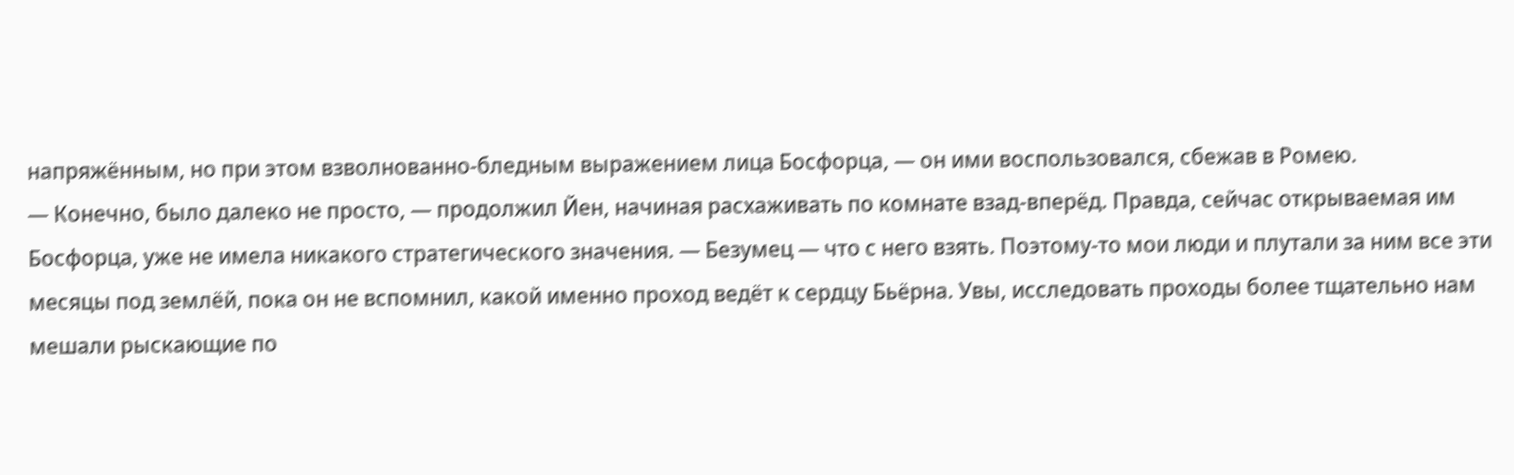напряжённым, но при этом взволнованно-бледным выражением лица Босфорца, — он ими воспользовался, сбежав в Ромею.
— Конечно, было далеко не просто, — продолжил Йен, начиная расхаживать по комнате взад-вперёд. Правда, сейчас открываемая им Босфорца, уже не имела никакого стратегического значения. — Безумец — что с него взять. Поэтому-то мои люди и плутали за ним все эти месяцы под землёй, пока он не вспомнил, какой именно проход ведёт к сердцу Бьёрна. Увы, исследовать проходы более тщательно нам мешали рыскающие по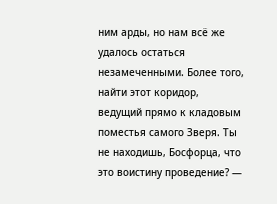ним арды, но нам всё же удалось остаться незамеченными. Более того, найти этот коридор, ведущий прямо к кладовым поместья самого Зверя. Ты не находишь, Босфорца, что это воистину проведение? —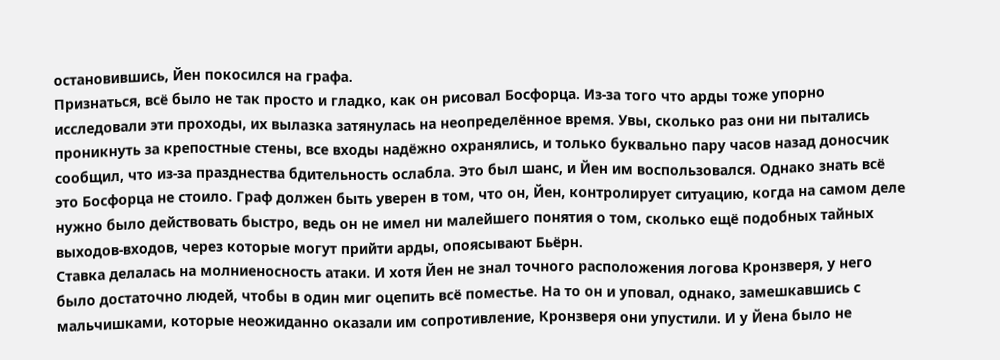остановившись, Йен покосился на графа.
Признаться, всё было не так просто и гладко, как он рисовал Босфорца. Из-за того что арды тоже упорно исследовали эти проходы, их вылазка затянулась на неопределённое время. Увы, сколько раз они ни пытались проникнуть за крепостные стены, все входы надёжно охранялись, и только буквально пару часов назад доносчик сообщил, что из-за празднества бдительность ослабла. Это был шанс, и Йен им воспользовался. Однако знать всё это Босфорца не стоило. Граф должен быть уверен в том, что он, Йен, контролирует ситуацию, когда на самом деле нужно было действовать быстро, ведь он не имел ни малейшего понятия о том, сколько ещё подобных тайных выходов-входов, через которые могут прийти арды, опоясывают Бьёрн.
Ставка делалась на молниеносность атаки. И хотя Йен не знал точного расположения логова Кронзверя, у него было достаточно людей, чтобы в один миг оцепить всё поместье. На то он и уповал, однако, замешкавшись с мальчишками, которые неожиданно оказали им сопротивление, Кронзверя они упустили. И у Йена было не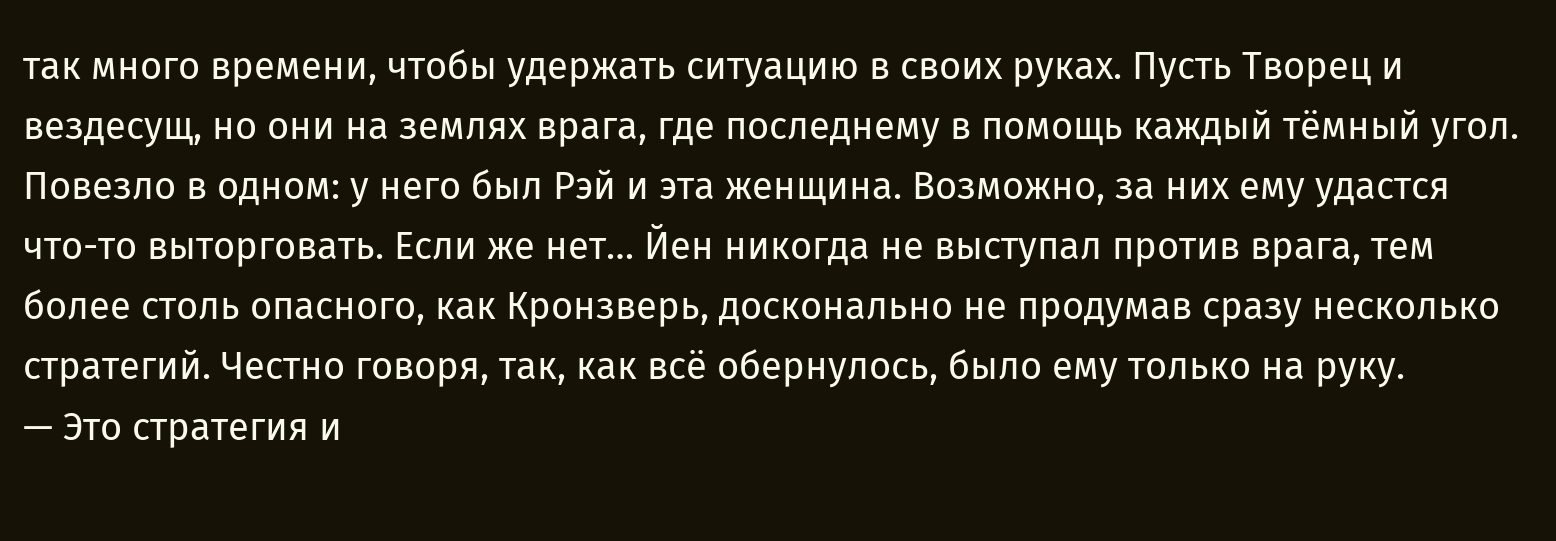так много времени, чтобы удержать ситуацию в своих руках. Пусть Творец и вездесущ, но они на землях врага, где последнему в помощь каждый тёмный угол. Повезло в одном: у него был Рэй и эта женщина. Возможно, за них ему удастся что-то выторговать. Если же нет… Йен никогда не выступал против врага, тем более столь опасного, как Кронзверь, досконально не продумав сразу несколько стратегий. Честно говоря, так, как всё обернулось, было ему только на руку.
— Это стратегия и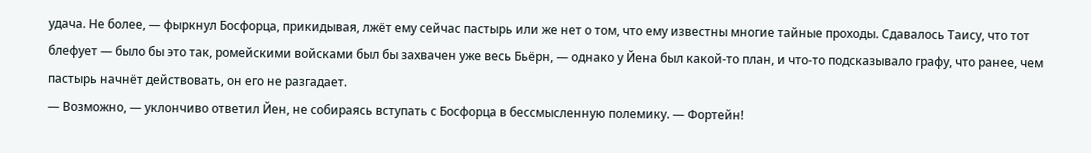удача. Не более, — фыркнул Босфорца, прикидывая, лжёт ему сейчас пастырь или же нет о том, что ему известны многие тайные проходы. Сдавалось Таису, что тот блефует — было бы это так, ромейскими войсками был бы захвачен уже весь Бьёрн, — однако у Йена был какой-то план, и что-то подсказывало графу, что ранее, чем пастырь начнёт действовать, он его не разгадает.
— Возможно, — уклончиво ответил Йен, не собираясь вступать с Босфорца в бессмысленную полемику. — Фортейн!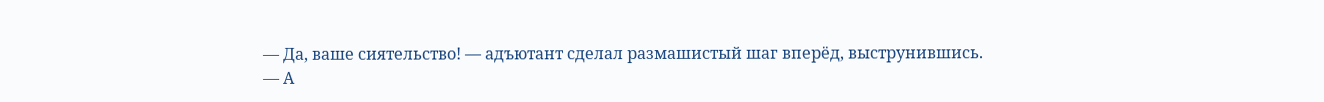— Да, ваше сиятельство! — адъютант сделал размашистый шаг вперёд, выструнившись.
— А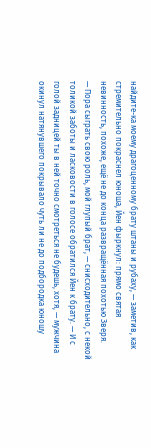найдите-ка моему драгоценному брату штаны и рубаху, — заметив, как стремительно покраснел юноша, Йен фыркнул: прямо святая невинность, похоже, ещё не до конца развращённая похотью Зверя.
— Пора сыграть свою роль, мой глупый брат, — снисходительно, с некой толикой заботы и ласковости в голосе обратился Йен к брату. — И с голой задницей ты в ней точно смотреться не будешь, хотя, — мужчина окинул натянувшего покрывало чуть ли не до подбородка юношу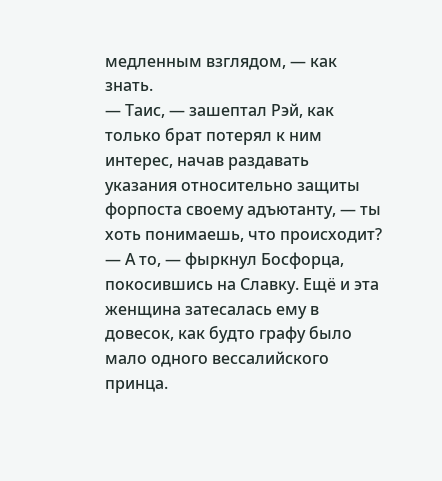медленным взглядом, — как знать.
— Таис, — зашептал Рэй, как только брат потерял к ним интерес, начав раздавать указания относительно защиты форпоста своему адъютанту, — ты хоть понимаешь, что происходит?
— А то, — фыркнул Босфорца, покосившись на Славку. Ещё и эта женщина затесалась ему в довесок, как будто графу было мало одного вессалийского принца.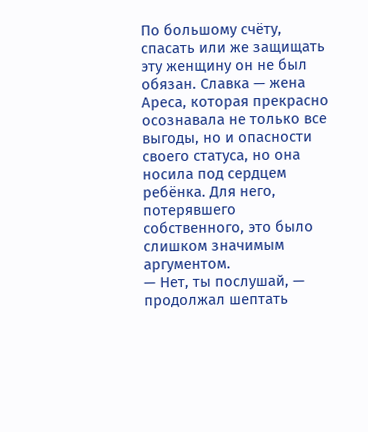По большому счёту, спасать или же защищать эту женщину он не был обязан. Славка — жена Ареса, которая прекрасно осознавала не только все выгоды, но и опасности своего статуса, но она носила под сердцем ребёнка. Для него, потерявшего собственного, это было слишком значимым аргументом.
— Нет, ты послушай, — продолжал шептать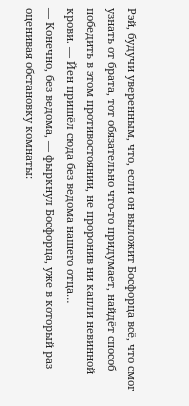Рэй, будучи уверенным, что, если он выложит Босфорца всё, что смог узнать от брата, тот обязательно что-то придумает, найдёт способ победить в этом противостоянии, не проронив ни капли невинной крови. — Йен пришёл сюда без ведома нашего отца…
— Конечно, без ведома, — фыркнул Босфорца, уже в который раз оценивая обстановку комнаты: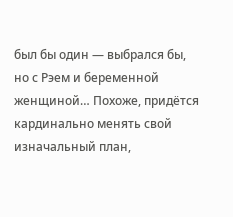был бы один — выбрался бы, но с Рэем и беременной женщиной… Похоже, придётся кардинально менять свой изначальный план,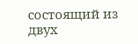состоящий из двух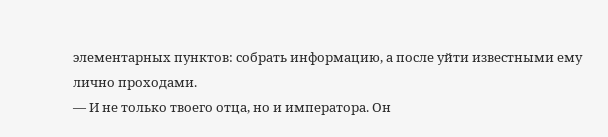элементарных пунктов: собрать информацию, а после уйти известными ему лично проходами.
— И не только твоего отца, но и императора. Он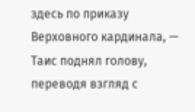здесь по приказу Верховного кардинала, — Таис поднял голову, переводя взгляд с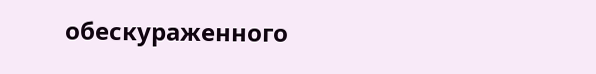обескураженного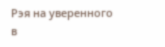Рэя на уверенного в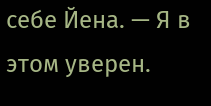себе Йена. — Я в этом уверен.